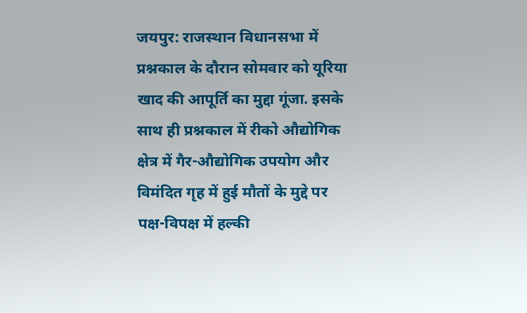जयपुर: राजस्थान विधानसभा में प्रश्नकाल के दौरान सोमवार को यूरिया खाद की आपूर्ति का मुद्दा गूंजा. इसके साथ ही प्रश्नकाल में रीको औद्योगिक क्षेत्र में गैर-औद्योगिक उपयोग और विमंदित गृह में हुई मौतों के मुद्दे पर पक्ष-विपक्ष में हल्की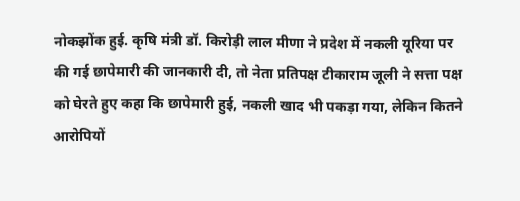नोकझोंक हुई. कृषि मंत्री डॉ. किरोड़ी लाल मीणा ने प्रदेश में नकली यूरिया पर की गई छापेमारी की जानकारी दी, तो नेता प्रतिपक्ष टीकाराम जूली ने सत्ता पक्ष को घेरते हुए कहा कि छापेमारी हुई, नकली खाद भी पकड़ा गया, लेकिन कितने आरोपियों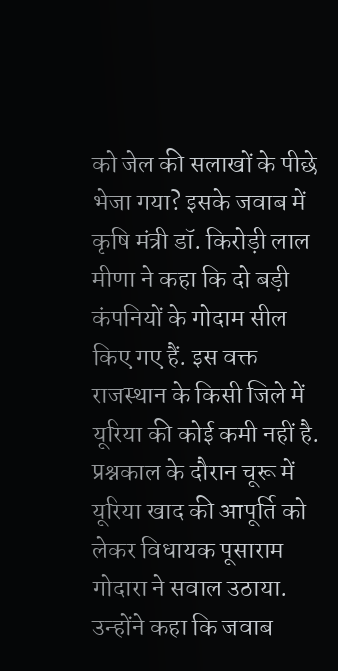को जेल की सलाखों के पीछे भेजा गया? इसके जवाब में कृषि मंत्री डॉ. किरोड़ी लाल मीणा ने कहा कि दो बड़ी कंपनियों के गोदाम सील किए गए हैं. इस वक्त राजस्थान के किसी जिले में यूरिया की कोई कमी नहीं है.
प्रश्नकाल के दौरान चूरू में यूरिया खाद की आपूर्ति को लेकर विधायक पूसाराम गोदारा ने सवाल उठाया. उन्होंने कहा कि जवाब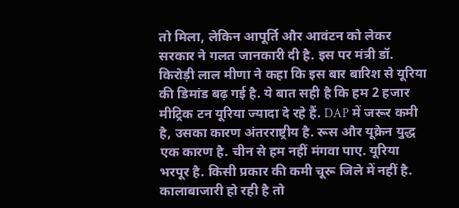तो मिला, लेकिन आपूर्ति और आवंटन को लेकर सरकार ने गलत जानकारी दी है. इस पर मंत्री डॉ. किरोड़ी लाल मीणा ने कहा कि इस बार बारिश से यूरिया की डिमांड बढ़ गई है. ये बात सही है कि हम 2 हजार मीट्रिक टन यूरिया ज्यादा दे रहे हैं. DAP में जरूर कमी है, उसका कारण अंतरराष्ट्रीय है. रूस और यूक्रेन युद्ध एक कारण है. चीन से हम नहीं मंगवा पाए. यूरिया भरपूर है. किसी प्रकार की कमी चूरू जिले में नहीं है. कालाबाजारी हो रही है तो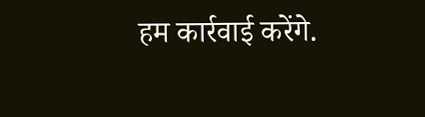हम कार्रवाई करेंगे.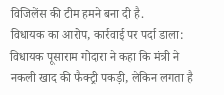विजिलेंस की टीम हमने बना दी है.
विधायक का आरोप, कार्रवाई पर पर्दा डाला: विधायक पूसाराम गोदारा ने कहा कि मंत्री ने नकली खाद की फैक्ट्री पकड़ी, लेकिन लगता है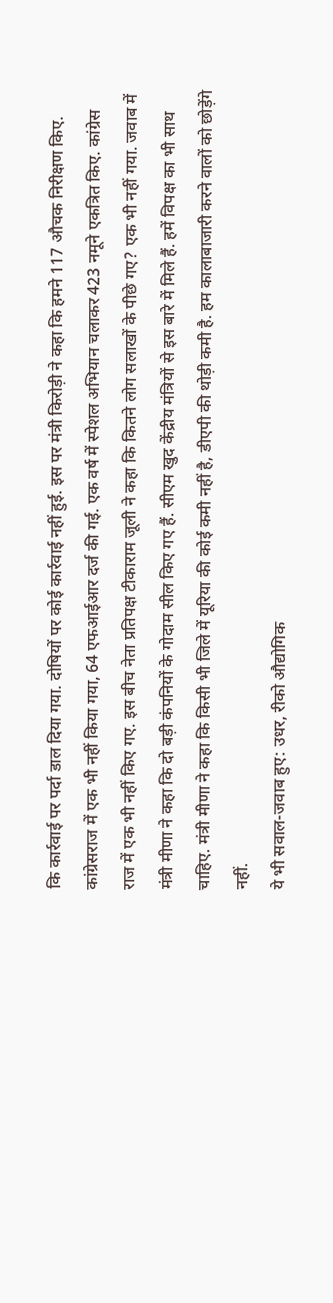कि कार्रवाई पर पर्दा डाल दिया गया. दोषियों पर कोई कार्रवाई नहीं हुई. इस पर मंत्री किरोड़ी ने कहा कि हमने 117 औचक निरीक्षण किए. कांग्रेसराज में एक भी नहीं किया गया, 64 एफआईआर दर्ज की गई. एक वर्ष में स्पेशल अभियान चलाकर 423 नमूने एकत्रित किए. कांग्रेस राज में एक भी नहीं किए गए. इस बीच नेता प्रतिपक्ष टीकाराम जूली ने कहा कि कितने लोग सलाखों के पीछे गए? एक भी नहीं गया. जवाब में मंत्री मीणा ने कहा कि दो बड़ी कंपनियों के गोदाम सील किए गए हैं. सीएम खुद केंद्रीय मंत्रियों से इस बारे में मिले हैं. हमें विपक्ष का भी साथ चाहिए. मंत्री मीणा ने कहा कि किसी भी जिले में यूरिया की कोई कमी नहीं है, डीएपी की थोड़ी कमी है. हम कालाबाजारी करने वालों को छोड़ेंगे नहीं.
ये भी सवाल-जवाब हुए: उधर, रीको औद्योगिक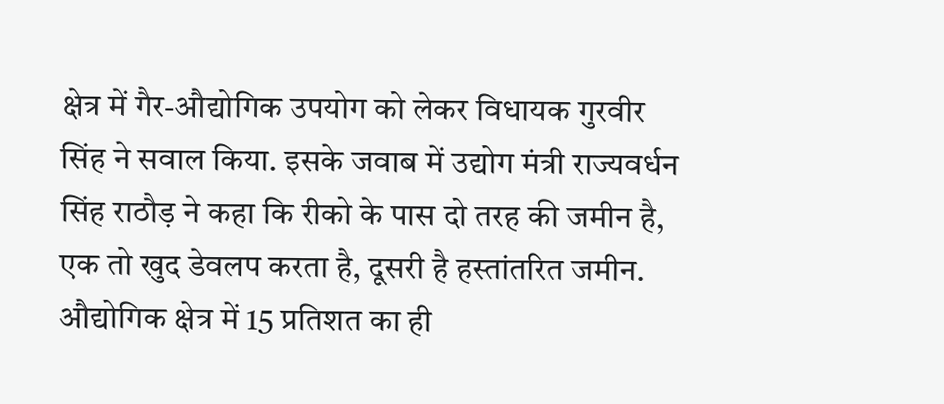क्षेत्र में गैर-औद्योगिक उपयोग को लेकर विधायक गुरवीर सिंह ने सवाल किया. इसके जवाब में उद्योग मंत्री राज्यवर्धन सिंह राठौड़ ने कहा कि रीको के पास दो तरह की जमीन है, एक तो खुद डेवलप करता है, दूसरी है हस्तांतरित जमीन. औद्योगिक क्षेत्र में 15 प्रतिशत का ही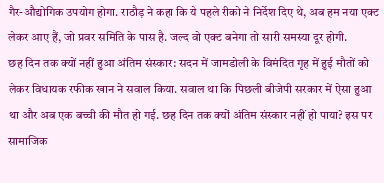गैर-औद्योगिक उपयोग होगा. राठौड़ ने कहा कि ये पहले रीको ने निर्देश दिए थे, अब हम नया एक्ट लेकर आए हैं, जो प्रवर समिति के पास है. जल्द वो एक्ट बनेगा तो सारी समस्या दूर होगी.
छह दिन तक क्यों नहीं हुआ अंतिम संस्कार: सदन में जामडोली के विमंदित गृह में हुई मौतों को लेकर विधायक रफीक खान ने सवाल किया. सवाल था कि पिछली बीजेपी सरकार में ऐसा हुआ था और अब एक बच्ची की मौत हो गई. छह दिन तक क्यों अंतिम संस्कार नहीं हो पाया? इस पर सामाजिक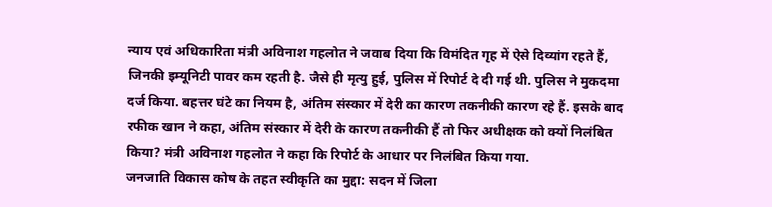न्याय एवं अधिकारिता मंत्री अविनाश गहलोत ने जवाब दिया कि विमंदित गृह में ऐसे दिव्यांग रहते हैं, जिनकी इम्यूनिटी पावर कम रहती है. जैसे ही मृत्यु हुई, पुलिस में रिपोर्ट दे दी गई थी. पुलिस ने मुकदमा दर्ज किया. बहत्तर घंटे का नियम है, अंतिम संस्कार में देरी का कारण तकनीकी कारण रहे हैं. इसके बाद रफीक खान ने कहा, अंतिम संस्कार में देरी के कारण तकनीकी हैं तो फिर अधीक्षक को क्यों निलंबित किया? मंत्री अविनाश गहलोत ने कहा कि रिपोर्ट के आधार पर निलंबित किया गया.
जनजाति विकास कोष के तहत स्वीकृति का मुद्दा: सदन में जिला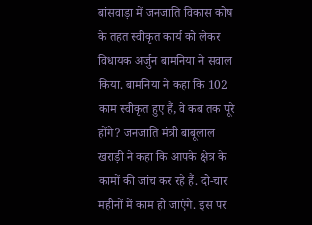बांसवाड़ा में जनजाति विकास कोष के तहत स्वीकृत कार्य को लेकर विधायक अर्जुन बामनिया ने सवाल किया. बामनिया ने कहा कि 102 काम स्वीकृत हुए हैं, वे कब तक पूरे होंगे? जनजाति मंत्री बाबूलाल खराड़ी ने कहा कि आपके क्षेत्र के कामों की जांच कर रहे हैं. दो-चार महीनों में काम हो जाएंगे. इस पर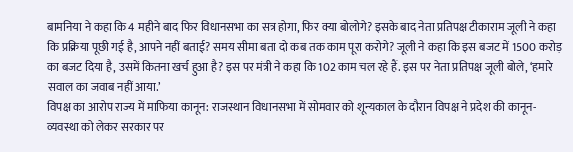बामनिया ने कहा कि 4 महीने बाद फिर विधानसभा का सत्र होगा, फिर क्या बोलोगे? इसके बाद नेता प्रतिपक्ष टीकाराम जूली ने कहा कि प्रक्रिया पूछी गई है, आपने नहीं बताई? समय सीमा बता दो कब तक काम पूरा करोगे? जूली ने कहा कि इस बजट में 1500 करोड़ का बजट दिया है, उसमें कितना खर्च हुआ है? इस पर मंत्री ने कहा कि 102 काम चल रहे हैं. इस पर नेता प्रतिपक्ष जूली बोले, ‘हमारे सवाल का जवाब नहीं आया.’
विपक्ष का आरोप राज्य में माफिया कानून: राजस्थान विधानसभा में सोमवार को शून्यकाल के दौरान विपक्ष ने प्रदेश की कानून-व्यवस्था को लेकर सरकार पर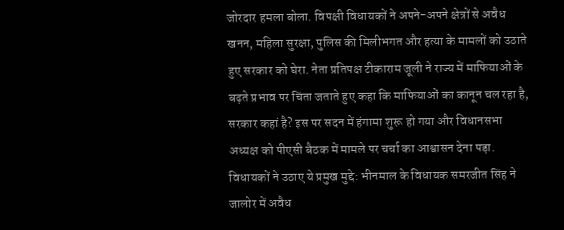जोरदार हमला बोला. विपक्षी विधायकों ने अपने-अपने क्षेत्रों से अवैध खनन, महिला सुरक्षा, पुलिस की मिलीभगत और हत्या के मामलों को उठाते हुए सरकार को घेरा. नेता प्रतिपक्ष टीकाराम जूली ने राज्य में माफियाओं के बढ़ते प्रभाव पर चिंता जताते हुए कहा कि माफियाओं का कानून चल रहा है, सरकार कहां है? इस पर सदन में हंगामा शुरू हो गया और विधानसभा अध्यक्ष को पीएसी बैठक में मामले पर चर्चा का आश्वासन देना पड़ा.
विधायकों ने उठाए ये प्रमुख मुद्दे: भीनमाल के विधायक समरजीत सिंह ने जालोर में अवैध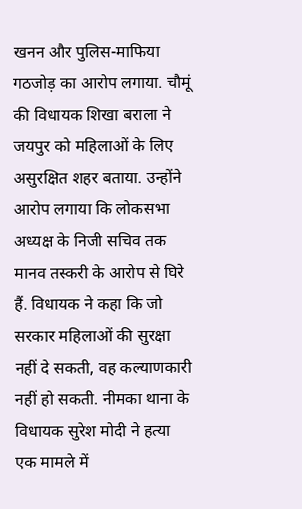खनन और पुलिस-माफिया गठजोड़ का आरोप लगाया. चौमूं की विधायक शिखा बराला ने जयपुर को महिलाओं के लिए असुरक्षित शहर बताया. उन्होंने आरोप लगाया कि लोकसभा अध्यक्ष के निजी सचिव तक मानव तस्करी के आरोप से घिरे हैं. विधायक ने कहा कि जो सरकार महिलाओं की सुरक्षा नहीं दे सकती, वह कल्याणकारी नहीं हो सकती. नीमका थाना के विधायक सुरेश मोदी ने हत्या एक मामले में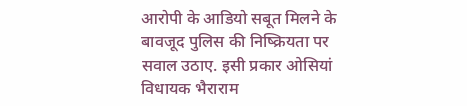आरोपी के आडियो सबूत मिलने के बावजूद पुलिस की निष्क्रियता पर सवाल उठाए. इसी प्रकार ओसियां विधायक भैराराम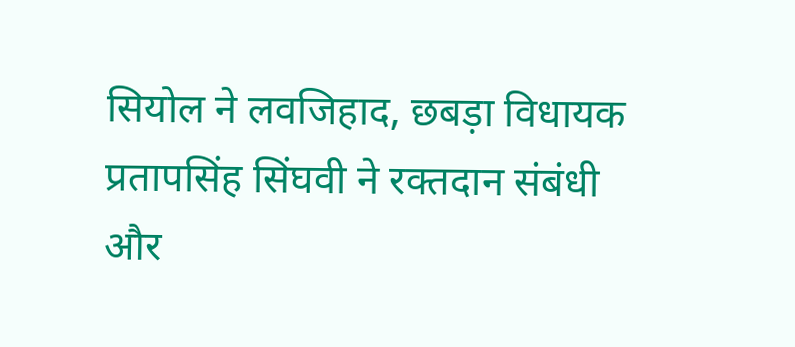सियोल ने लवजिहाद, छबड़ा विधायक प्रतापसिंह सिंघवी ने रक्तदान संबंधी और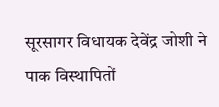सूरसागर विधायक देवेंद्र जोशी ने पाक विस्थापितों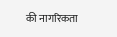की नागरिकता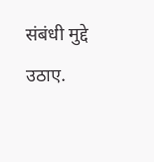संबंधी मुद्दे उठाए.